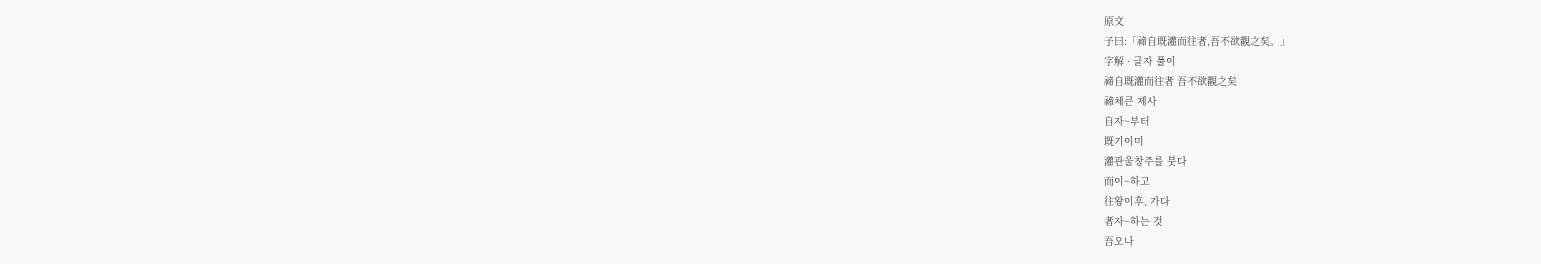原文
子曰:「禘自既灌而往者,吾不欲觀之矣。」
字解 · 글자 풀이
禘自既灌而往者 吾不欲觀之矣
禘체큰 제사
自자~부터
既기이미
灌관울창주를 붓다
而이~하고
往왕이후, 가다
者자~하는 것
吾오나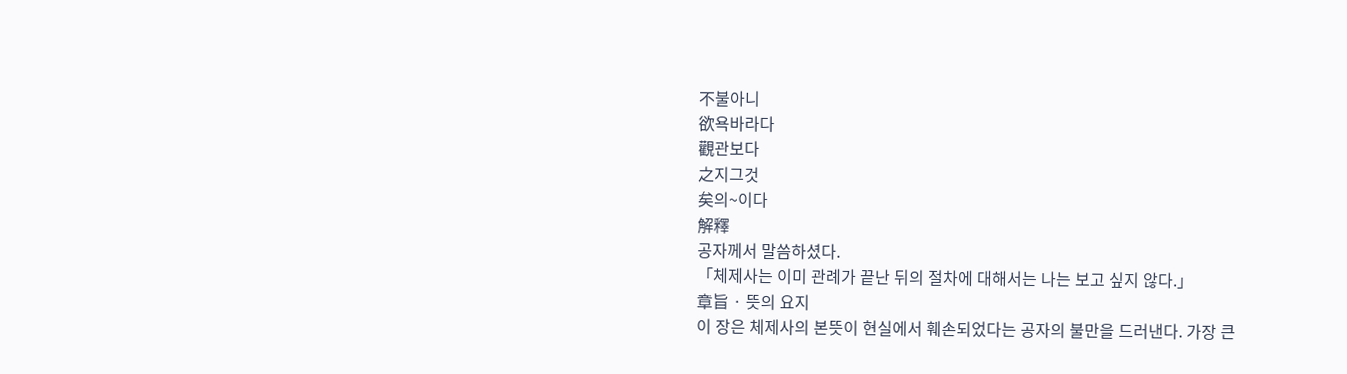不불아니
欲욕바라다
觀관보다
之지그것
矣의~이다
解釋
공자께서 말씀하셨다.
「체제사는 이미 관례가 끝난 뒤의 절차에 대해서는 나는 보고 싶지 않다.」
章旨 · 뜻의 요지
이 장은 체제사의 본뜻이 현실에서 훼손되었다는 공자의 불만을 드러낸다. 가장 큰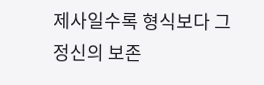제사일수록 형식보다 그 정신의 보존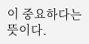이 중요하다는 뜻이다.